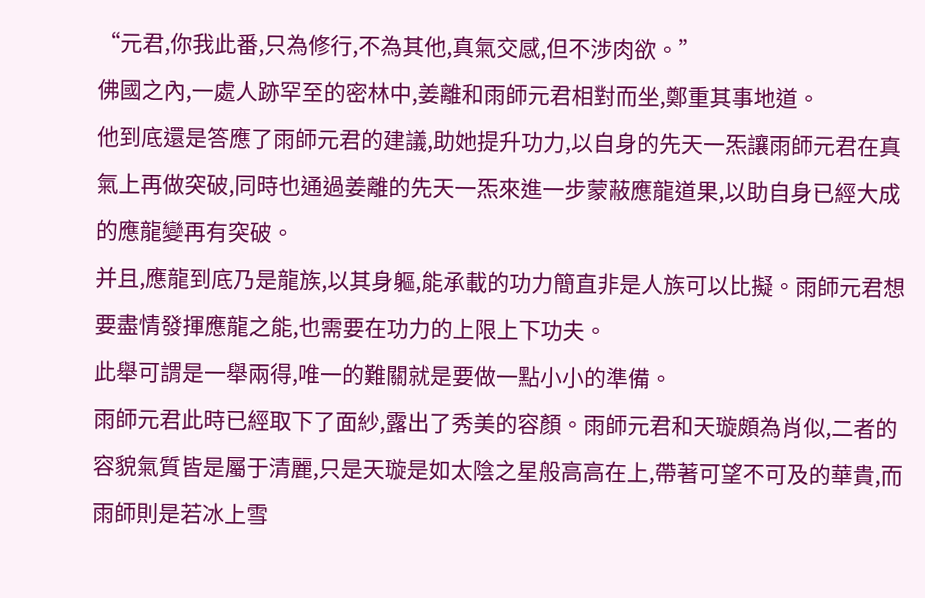“元君,你我此番,只為修行,不為其他,真氣交感,但不涉肉欲。”
佛國之內,一處人跡罕至的密林中,姜離和雨師元君相對而坐,鄭重其事地道。
他到底還是答應了雨師元君的建議,助她提升功力,以自身的先天一炁讓雨師元君在真氣上再做突破,同時也通過姜離的先天一炁來進一步蒙蔽應龍道果,以助自身已經大成的應龍變再有突破。
并且,應龍到底乃是龍族,以其身軀,能承載的功力簡直非是人族可以比擬。雨師元君想要盡情發揮應龍之能,也需要在功力的上限上下功夫。
此舉可謂是一舉兩得,唯一的難關就是要做一點小小的準備。
雨師元君此時已經取下了面紗,露出了秀美的容顏。雨師元君和天璇頗為肖似,二者的容貌氣質皆是屬于清麗,只是天璇是如太陰之星般高高在上,帶著可望不可及的華貴,而雨師則是若冰上雪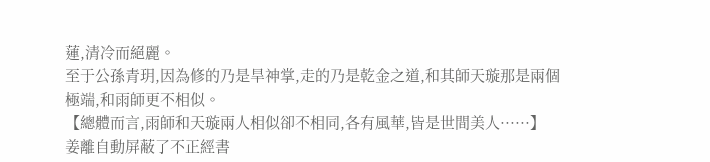蓮,清冷而絕麗。
至于公孫青玥,因為修的乃是旱神掌,走的乃是乾金之道,和其師天璇那是兩個極端,和雨師更不相似。
【總體而言,雨師和天璇兩人相似卻不相同,各有風華,皆是世間美人······】
姜離自動屏蔽了不正經書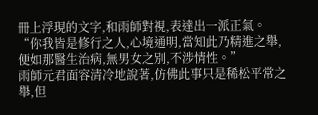冊上浮現的文字,和雨師對視,表達出一派正氣。
“你我皆是修行之人,心境通明,當知此乃精進之舉,便如那醫生治病,無男女之別,不涉情性。”
雨師元君面容清冷地說著,仿佛此事只是稀松平常之舉,但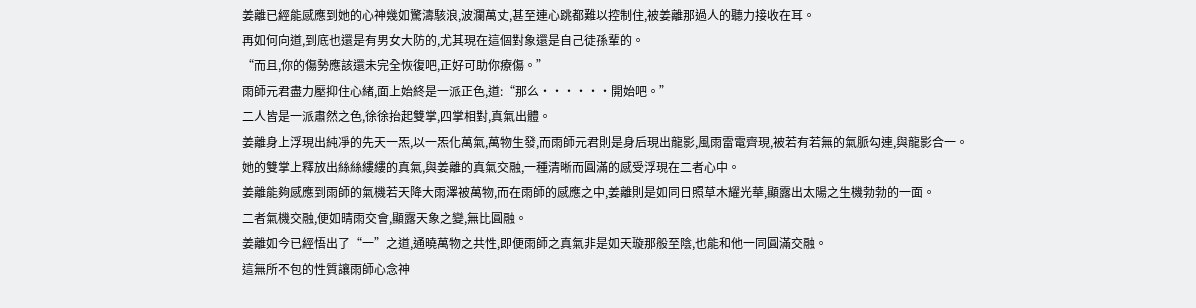姜離已經能感應到她的心神幾如驚濤駭浪,波瀾萬丈,甚至連心跳都難以控制住,被姜離那過人的聽力接收在耳。
再如何向道,到底也還是有男女大防的,尤其現在這個對象還是自己徒孫輩的。
“而且,你的傷勢應該還未完全恢復吧,正好可助你療傷。”
雨師元君盡力壓抑住心緒,面上始終是一派正色,道:“那么······開始吧。”
二人皆是一派肅然之色,徐徐抬起雙掌,四掌相對,真氣出體。
姜離身上浮現出純凈的先天一炁,以一炁化萬氣,萬物生發,而雨師元君則是身后現出龍影,風雨雷電齊現,被若有若無的氣脈勾連,與龍影合一。
她的雙掌上釋放出絲絲縷縷的真氣,與姜離的真氣交融,一種清晰而圓滿的感受浮現在二者心中。
姜離能夠感應到雨師的氣機若天降大雨澤被萬物,而在雨師的感應之中,姜離則是如同日照草木耀光華,顯露出太陽之生機勃勃的一面。
二者氣機交融,便如晴雨交會,顯露天象之變,無比圓融。
姜離如今已經悟出了“一”之道,通曉萬物之共性,即便雨師之真氣非是如天璇那般至陰,也能和他一同圓滿交融。
這無所不包的性質讓雨師心念神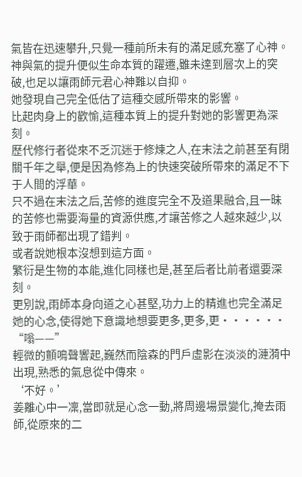氣皆在迅速攀升,只覺一種前所未有的滿足感充塞了心神。
神與氣的提升便似生命本質的躍遷,雖未達到層次上的突破,也足以讓雨師元君心神難以自抑。
她發現自己完全低估了這種交感所帶來的影響。
比起肉身上的歡愉,這種本質上的提升對她的影響更為深刻。
歷代修行者從來不乏沉迷于修煉之人,在末法之前甚至有閉關千年之舉,便是因為修為上的快速突破所帶來的滿足不下于人間的浮華。
只不過在末法之后,苦修的進度完全不及道果融合,且一昧的苦修也需要海量的資源供應,才讓苦修之人越來越少,以致于雨師都出現了錯判。
或者說她根本沒想到這方面。
繁衍是生物的本能,進化同樣也是,甚至后者比前者還要深刻。
更別說,雨師本身向道之心甚堅,功力上的精進也完全滿足她的心念,使得她下意識地想要更多,更多,更······
“嗡——”
輕微的顫鳴聲響起,巍然而陰森的門戶虛影在淡淡的漣漪中出現,熟悉的氣息從中傳來。
‘不好。’
姜離心中一凜,當即就是心念一動,將周邊場景變化,掩去雨師,從原來的二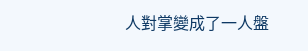人對掌變成了一人盤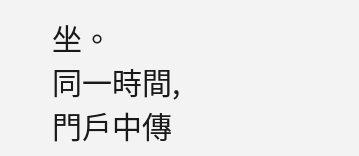坐。
同一時間,門戶中傳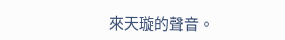來天璇的聲音。